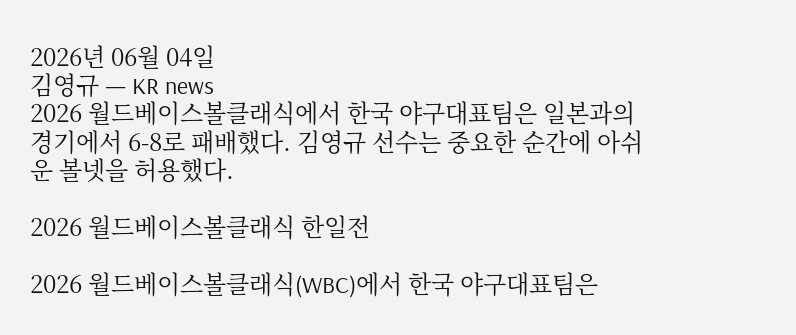2026년 06월 04일
김영규 — KR news
2026 월드베이스볼클래식에서 한국 야구대표팀은 일본과의 경기에서 6-8로 패배했다. 김영규 선수는 중요한 순간에 아쉬운 볼넷을 허용했다.

2026 월드베이스볼클래식 한일전

2026 월드베이스볼클래식(WBC)에서 한국 야구대표팀은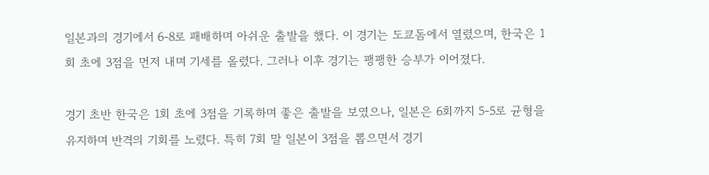일본과의 경기에서 6-8로 패배하며 아쉬운 출발을 했다. 이 경기는 도쿄돔에서 열렸으며, 한국은 1회 초에 3점을 먼저 내며 기세를 올렸다. 그러나 이후 경기는 팽팽한 승부가 이어졌다.

경기 초반 한국은 1회 초에 3점을 기록하며 좋은 출발을 보였으나, 일본은 6회까지 5-5로 균형을 유지하며 반격의 기회를 노렸다. 특히 7회 말 일본이 3점을 뽑으면서 경기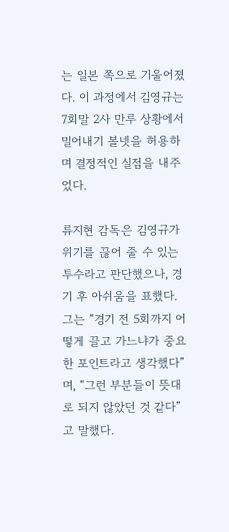는 일본 쪽으로 기울어졌다. 이 과정에서 김영규는 7회말 2사 만루 상황에서 밀어내기 볼넷을 허용하며 결정적인 실점을 내주었다.

류지현 감독은 김영규가 위기를 끊어 줄 수 있는 투수라고 판단했으나, 경기 후 아쉬움을 표했다. 그는 “경기 전 5회까지 어떻게 끌고 가느냐가 중요한 포인트라고 생각했다”며, “그런 부분들이 뜻대로 되지 않았던 것 같다”고 말했다.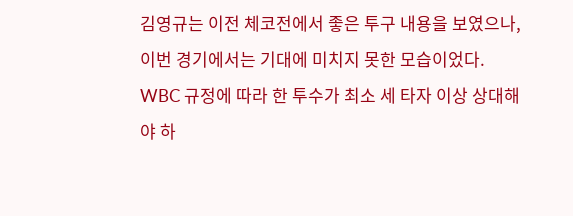김영규는 이전 체코전에서 좋은 투구 내용을 보였으나, 이번 경기에서는 기대에 미치지 못한 모습이었다. WBC 규정에 따라 한 투수가 최소 세 타자 이상 상대해야 하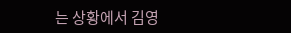는 상황에서 김영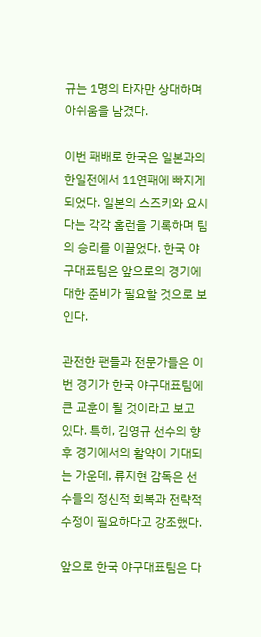규는 1명의 타자만 상대하며 아쉬움을 남겼다.

이번 패배로 한국은 일본과의 한일전에서 11연패에 빠지게 되었다. 일본의 스즈키와 요시다는 각각 홈런을 기록하며 팀의 승리를 이끌었다. 한국 야구대표팀은 앞으로의 경기에 대한 준비가 필요할 것으로 보인다.

관전한 팬들과 전문가들은 이번 경기가 한국 야구대표팀에 큰 교훈이 될 것이라고 보고 있다. 특히, 김영규 선수의 향후 경기에서의 활약이 기대되는 가운데, 류지현 감독은 선수들의 정신적 회복과 전략적 수정이 필요하다고 강조했다.

앞으로 한국 야구대표팀은 다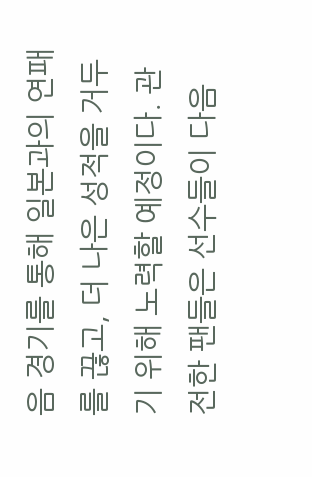음 경기를 통해 일본과의 연패를 끊고, 더 나은 성적을 거두기 위해 노력할 예정이다. 관전한 팬들은 선수들이 다음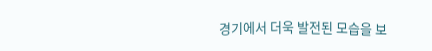경기에서 더욱 발전된 모습을 보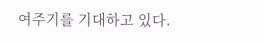여주기를 기대하고 있다.